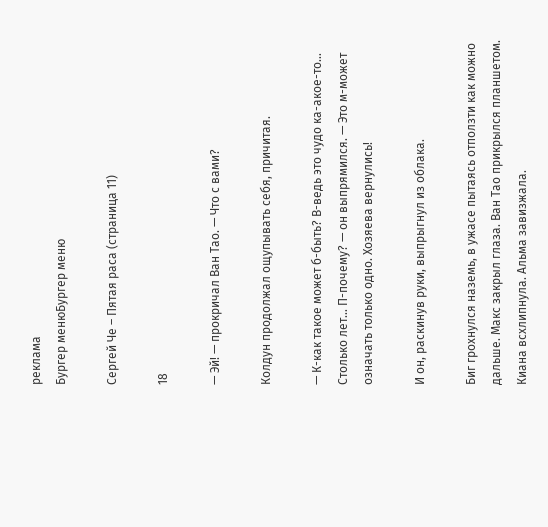реклама
Бургер менюБургер меню

Сергей Че – Пятая раса (страница 11)

18

— Эй! — прокричал Ван Тао. — Что с вами?

Колдун продолжал ощупывать себя, причитая.

— К-как такое может б-быть? В-ведь это чудо ка-акое-то… Столько лет… П-почему? — он выпрямился. — Это м-может означать только одно. Хозяева вернулись!

И он, раскинув руки, выпрыгнул из облака.

Биг грохнулся наземь, в ужасе пытаясь отползти как можно дальше. Макс закрыл глаза. Ван Тао прикрылся планшетом. Киана всхлипнула. Альма завизжала.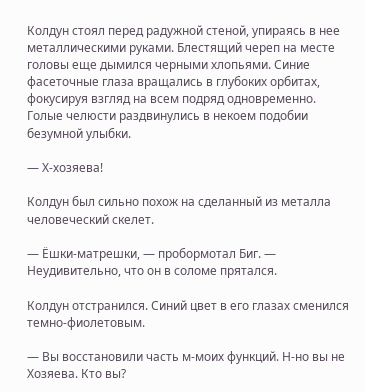Колдун стоял перед радужной стеной, упираясь в нее металлическими руками. Блестящий череп на месте головы еще дымился черными хлопьями. Синие фасеточные глаза вращались в глубоких орбитах, фокусируя взгляд на всем подряд одновременно. Голые челюсти раздвинулись в некоем подобии безумной улыбки.

— Х-хозяева!

Колдун был сильно похож на сделанный из металла человеческий скелет.

— Ёшки-матрешки, — пробормотал Биг. — Неудивительно, что он в соломе прятался.

Колдун отстранился. Синий цвет в его глазах сменился темно-фиолетовым.

— Вы восстановили часть м-моих функций. Н-но вы не Хозяева. Кто вы?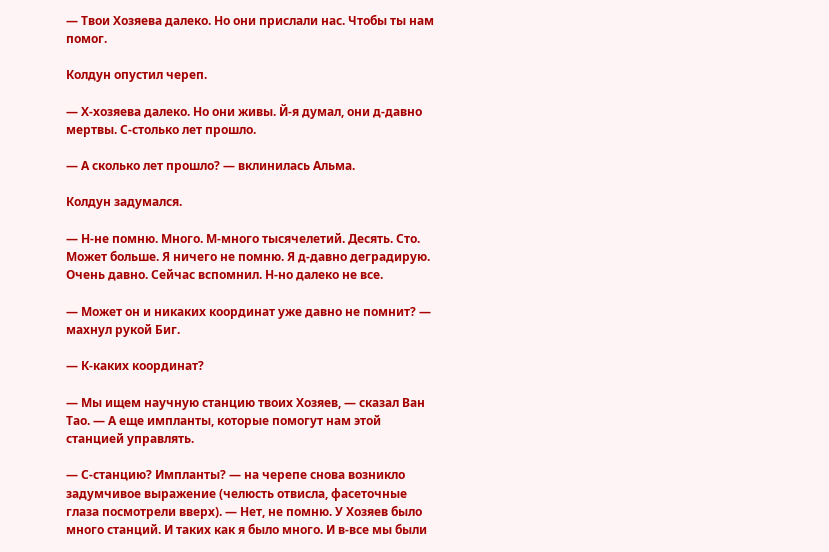— Твои Хозяева далеко. Но они прислали нас. Чтобы ты нам помог.

Колдун опустил череп.

— Х-хозяева далеко. Но они живы. Й-я думал, они д-давно мертвы. С-столько лет прошло.

— А сколько лет прошло? — вклинилась Альма.

Колдун задумался.

— Н-не помню. Много. М-много тысячелетий. Десять. Сто. Может больше. Я ничего не помню. Я д-давно деградирую. Очень давно. Сейчас вспомнил. Н-но далеко не все.

— Может он и никаких координат уже давно не помнит? — махнул рукой Биг.

— К-каких координат?

— Мы ищем научную станцию твоих Хозяев, — сказал Ван Тао. — А еще импланты, которые помогут нам этой станцией управлять.

— С-станцию? Импланты? — на черепе снова возникло задумчивое выражение (челюсть отвисла, фасеточные глаза посмотрели вверх). — Нет, не помню. У Хозяев было много станций. И таких как я было много. И в-все мы были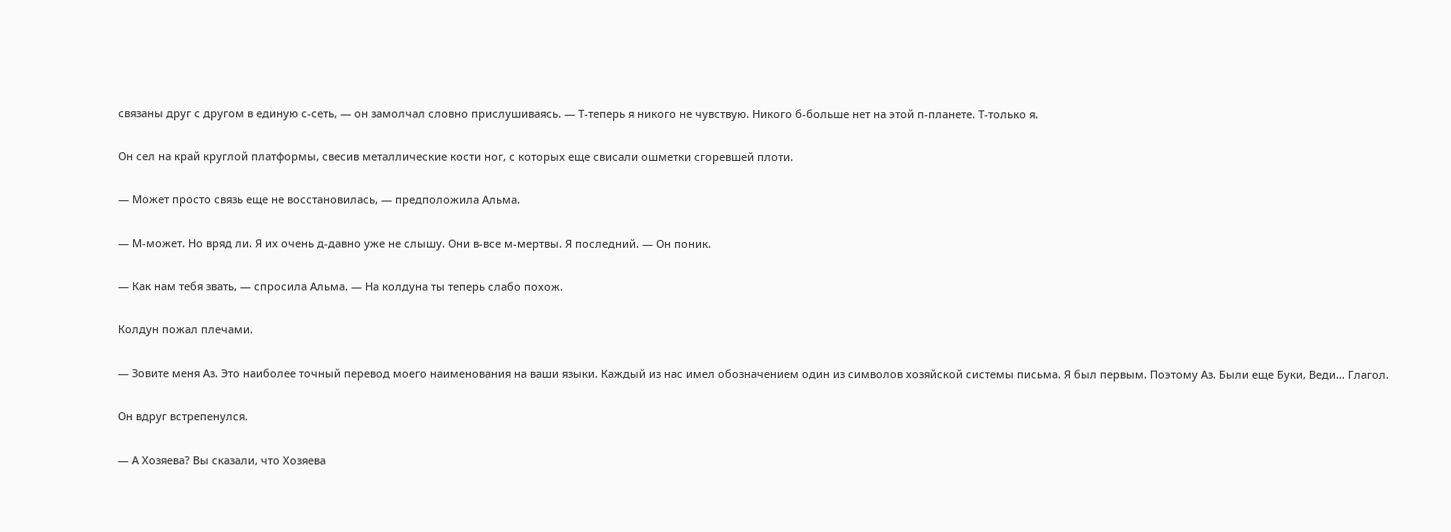связаны друг с другом в единую с-сеть, — он замолчал словно прислушиваясь. — Т-теперь я никого не чувствую. Никого б-больше нет на этой п-планете. Т-только я.

Он сел на край круглой платформы, свесив металлические кости ног, с которых еще свисали ошметки сгоревшей плоти.

— Может просто связь еще не восстановилась, — предположила Альма.

— М-может. Но вряд ли. Я их очень д-давно уже не слышу. Они в-все м-мертвы. Я последний. — Он поник.

— Как нам тебя звать, — спросила Альма. — На колдуна ты теперь слабо похож.

Колдун пожал плечами.

— Зовите меня Аз. Это наиболее точный перевод моего наименования на ваши языки. Каждый из нас имел обозначением один из символов хозяйской системы письма. Я был первым. Поэтому Аз. Были еще Буки, Веди… Глагол.

Он вдруг встрепенулся.

— А Хозяева? Вы сказали, что Хозяева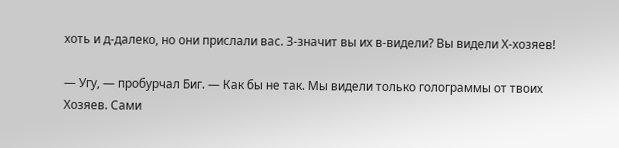хоть и д-далеко, но они прислали вас. З-значит вы их в-видели? Вы видели Х-хозяев!

— Угу, — пробурчал Биг. — Как бы не так. Мы видели только голограммы от твоих Хозяев. Сами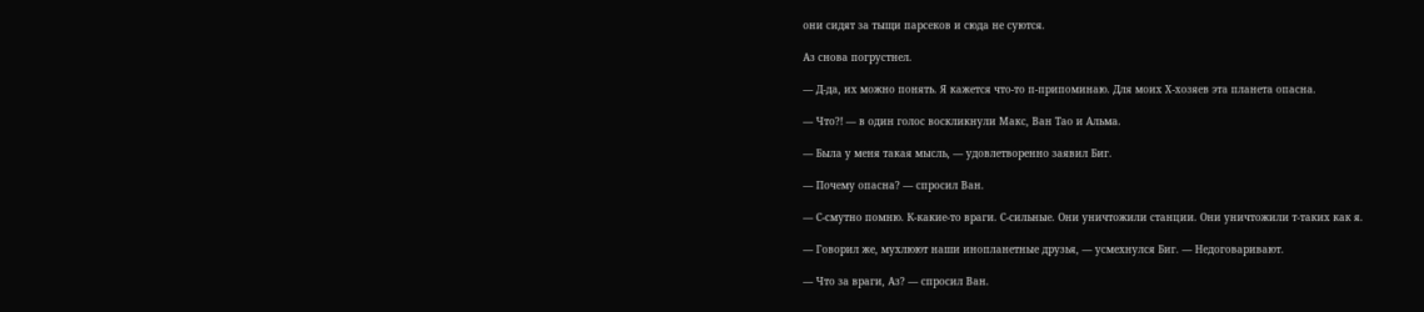они сидят за тыщи парсеков и сюда не суются.

Аз снова погрустнел.

— Д-да, их можно понять. Я кажется что-то п-припоминаю. Для моих Х-хозяев эта планета опасна.

— Что?! — в один голос воскликнули Макс, Ван Тао и Альма.

— Была у меня такая мысль, — удовлетворенно заявил Биг.

— Почему опасна? — спросил Ван.

— С-смутно помню. К-какие-то враги. С-сильные. Они уничтожили станции. Они уничтожили т-таких как я.

— Говорил же, мухлюют наши инопланетные друзья, — усмехнулся Биг. — Недоговаривают.

— Что за враги, Аз? — спросил Ван.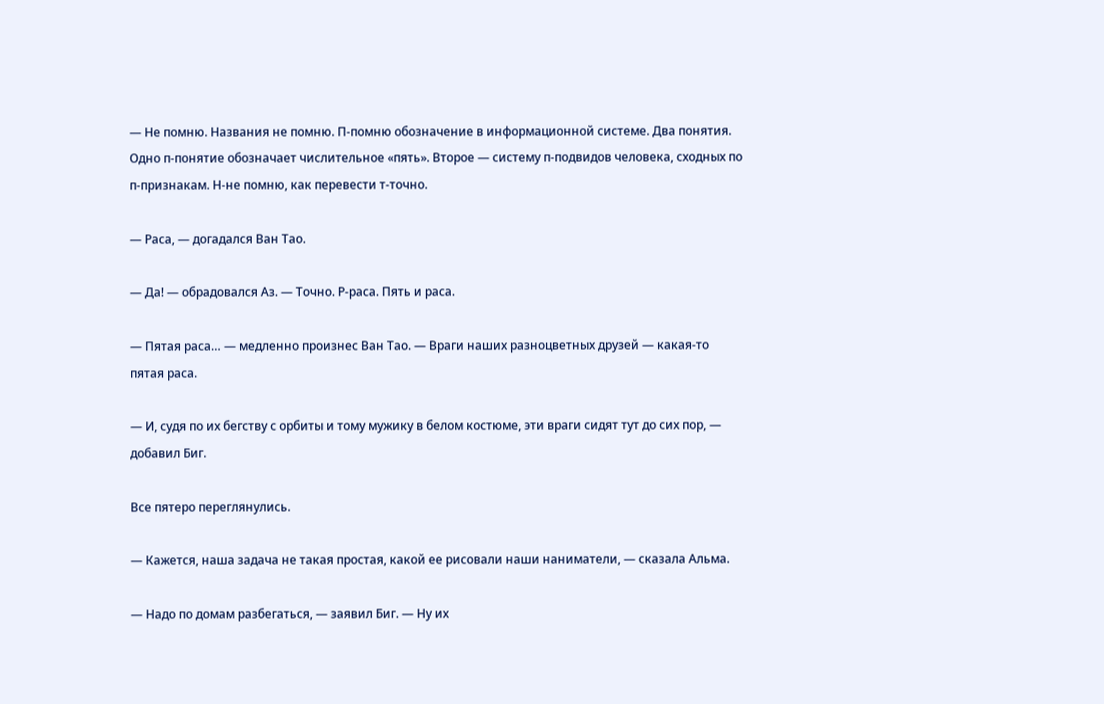— Не помню. Названия не помню. П-помню обозначение в информационной системе. Два понятия. Одно п-понятие обозначает числительное «пять». Второе — систему п-подвидов человека, сходных по п-признакам. Н-не помню, как перевести т-точно.

— Раса, — догадался Ван Тао.

— Да! — обрадовался Аз. — Точно. Р-раса. Пять и раса.

— Пятая раса… — медленно произнес Ван Тао. — Враги наших разноцветных друзей — какая-то пятая раса.

— И, судя по их бегству с орбиты и тому мужику в белом костюме, эти враги сидят тут до сих пор, — добавил Биг.

Все пятеро переглянулись.

— Кажется, наша задача не такая простая, какой ее рисовали наши наниматели, — сказала Альма.

— Надо по домам разбегаться, — заявил Биг. — Ну их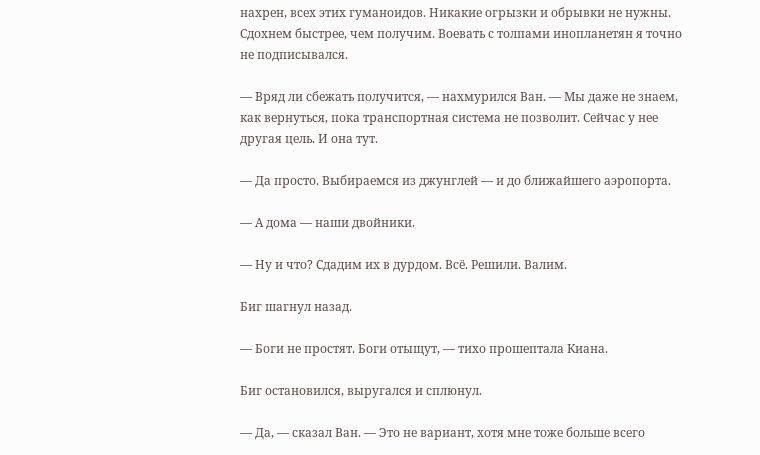нахрен, всех этих гуманоидов. Никакие огрызки и обрывки не нужны. Сдохнем быстрее, чем получим. Воевать с толпами инопланетян я точно не подписывался.

— Вряд ли сбежать получится, — нахмурился Ван. — Мы даже не знаем, как вернуться, пока транспортная система не позволит. Сейчас у нее другая цель. И она тут.

— Да просто. Выбираемся из джунглей — и до ближайшего аэропорта.

— А дома — наши двойники.

— Ну и что? Сдадим их в дурдом. Всё. Решили. Валим.

Биг шагнул назад.

— Боги не простят. Боги отыщут, — тихо прошептала Киана.

Биг остановился, выругался и сплюнул.

— Да, — сказал Ван. — Это не вариант, хотя мне тоже больше всего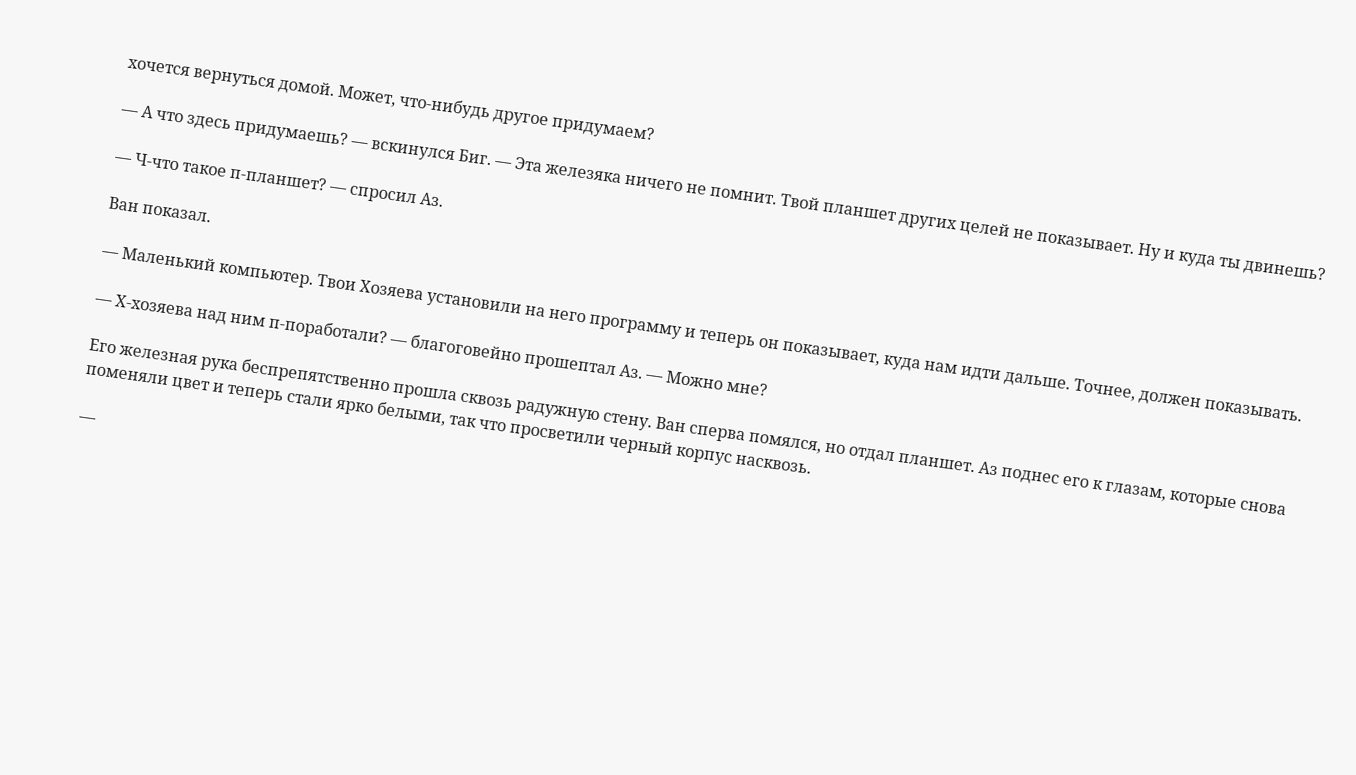хочется вернуться домой. Может, что-нибудь другое придумаем?

— А что здесь придумаешь? — вскинулся Биг. — Эта железяка ничего не помнит. Твой планшет других целей не показывает. Ну и куда ты двинешь?

— Ч-что такое п-планшет? — спросил Аз.

Ван показал.

— Маленький компьютер. Твои Хозяева установили на него программу и теперь он показывает, куда нам идти дальше. Точнее, должен показывать.

— Х-хозяева над ним п-поработали? — благоговейно прошептал Аз. — Можно мне?

Его железная рука беспрепятственно прошла сквозь радужную стену. Ван сперва помялся, но отдал планшет. Аз поднес его к глазам, которые снова поменяли цвет и теперь стали ярко белыми, так что просветили черный корпус насквозь.

—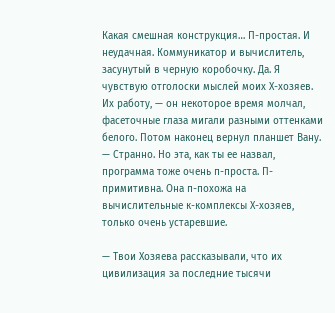Какая смешная конструкция… П-простая. И неудачная. Коммуникатор и вычислитель, засунутый в черную коробочку. Да. Я чувствую отголоски мыслей моих Х-хозяев. Их работу, — он некоторое время молчал, фасеточные глаза мигали разными оттенками белого. Потом наконец вернул планшет Вану. — Странно. Но эта, как ты ее назвал, программа тоже очень п-проста. П-примитивна. Она п-похожа на вычислительные к-комплексы Х-хозяев, только очень устаревшие.

— Твои Хозяева рассказывали, что их цивилизация за последние тысячи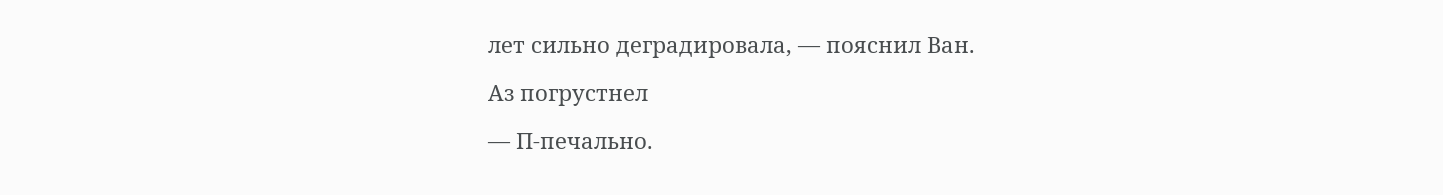лет сильно деградировала, — пояснил Ван.

Аз погрустнел

— П-печально.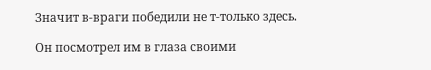Значит в-враги победили не т-только здесь.

Он посмотрел им в глаза своими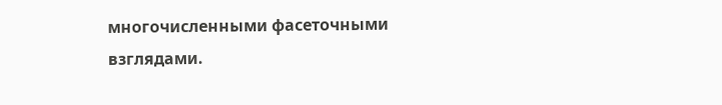многочисленными фасеточными взглядами.